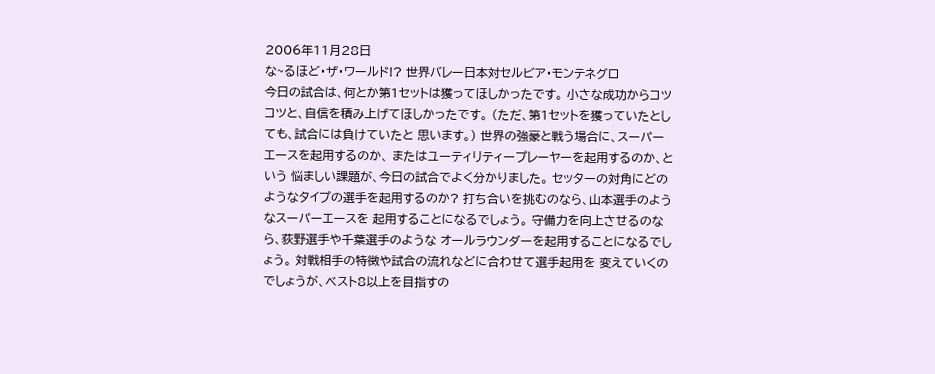2006年11月28日
な~るほど・ザ・ワールド!? 世界バレー日本対セルビア・モンテネグロ
今日の試合は、何とか第1セットは獲ってほしかったです。 小さな成功からコツコツと、自信を積み上げてほしかったです。 (ただ、第1セットを獲っていたとしても、試合には負けていたと 思います。) 世界の強豪と戦う場合に、スーパーエースを起用するのか、 またはユーティリティープレーヤーを起用するのか、という 悩ましい課題が、今日の試合でよく分かりました。 セッターの対角にどのようなタイプの選手を起用するのか? 打ち合いを挑むのなら、山本選手のようなスーパーエースを 起用することになるでしょう。 守備力を向上させるのなら、荻野選手や千葉選手のような オールラウンダーを起用することになるでしょう。 対戦相手の特徴や試合の流れなどに合わせて選手起用を 変えていくのでしょうが、ベスト8以上を目指すの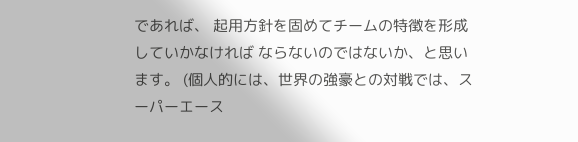であれば、 起用方針を固めてチームの特徴を形成していかなければ ならないのではないか、と思います。 (個人的には、世界の強豪との対戦では、スーパーエース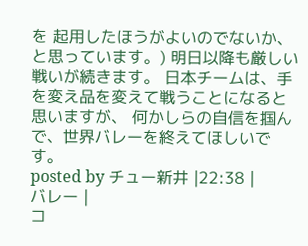を 起用したほうがよいのでないか、と思っています。) 明日以降も厳しい戦いが続きます。 日本チームは、手を変え品を変えて戦うことになると思いますが、 何かしらの自信を掴んで、世界バレーを終えてほしいです。
posted by チュー新井 |22:38 |
バレー |
コ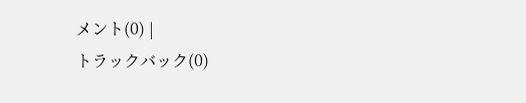メント(0) |
トラックバック(0)